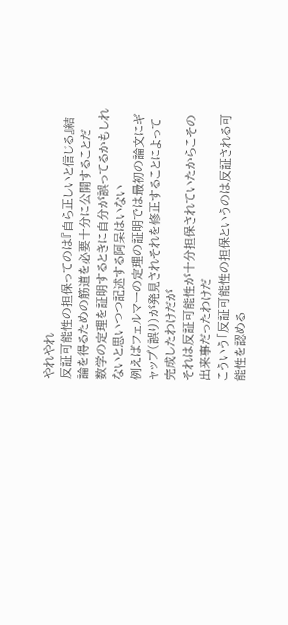やれやれ
反証可能性の担保ってのは『自ら正しいと信じる』結論を得るための筋道を必要十分に公開することだ
数学の定理を証明するときに自分が誤ってるかもしれないと思いつつ記述する阿呆はいない
例えばフェルマーの定理の証明では最初の論文にギャップ(誤り)が発見されそれを修正することによって完成したわけだが
それは反証可能性が十分担保されていたからこその出来事だったわけだ
こういう「反証可能性の担保というのは反証される可能性を認める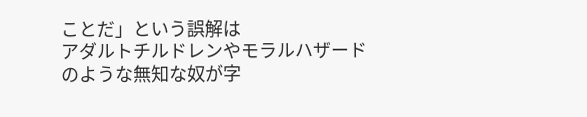ことだ」という誤解は
アダルトチルドレンやモラルハザードのような無知な奴が字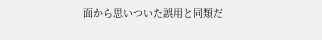面から思いついた誤用と同類だ